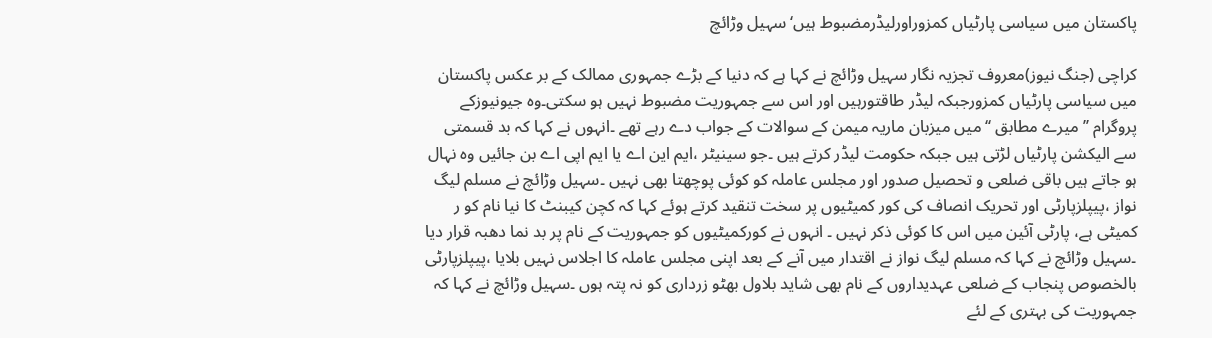پاکستان میں سیاسی پارٹیاں کمزوراورلیڈرمضبوط ہیں‘سہیل وڑائچ

کراچی (جنگ نیوز)معروف تجزیہ نگار سہیل وڑائچ نے کہا ہے کہ دنیا کے بڑے جمہوری ممالک کے بر عکس پاکستان میں سیاسی پارٹیاں کمزورجبکہ لیڈر طاقتورہیں اور اس سے جمہوریت مضبوط نہیں ہو سکتی۔وہ جیونیوزکے پروگرام ’’میرے مطابق ‘‘میں میزبان ماریہ میمن کے سوالات کے جواب دے رہے تھے ۔انہوں نے کہا کہ بد قسمتی سے الیکشن پارٹیاں لڑتی ہیں جبکہ حکومت لیڈر کرتے ہیں ۔جو سینیٹر ،ایم این اے یا ایم اپی اے بن جائیں وہ نہال ہو جاتے ہیں باقی ضلعی و تحصیل صدور اور مجلس عاملہ کو کوئی پوچھتا بھی نہیں ۔سہیل وڑائچ نے مسلم لیگ نواز ،پیپلزپارٹی اور تحریک انصاف کی کور کمیٹیوں پر سخت تنقید کرتے ہوئے کہا کہ کچن کیبنٹ کا نیا نام کو ر کمیٹی ہے، پارٹی آئین میں اس کا کوئی ذکر نہیں ۔ انہوں نے کورکمیٹیوں کو جمہوریت کے نام پر بد نما دھبہ قرار دیا ۔سہیل وڑائچ نے کہا کہ مسلم لیگ نواز نے اقتدار میں آنے کے بعد اپنی مجلس عاملہ کا اجلاس نہیں بلایا ،پیپلزپارٹی بالخصوص پنجاب کے ضلعی عہدیداروں کے نام بھی شاید بلاول بھٹو زرداری کو نہ پتہ ہوں ۔سہیل وڑائچ نے کہا کہ جمہوریت کی بہتری کے لئے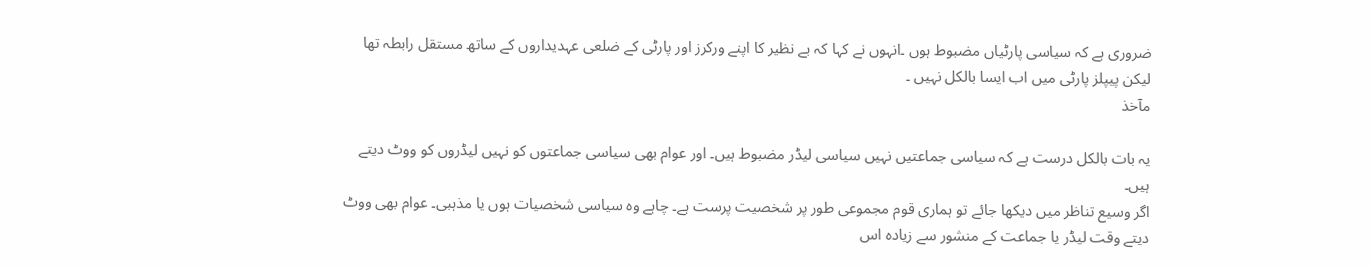ضروری ہے کہ سیاسی پارٹیاں مضبوط ہوں ۔انہوں نے کہا کہ بے نظیر کا اپنے ورکرز اور پارٹی کے ضلعی عہدیداروں کے ساتھ مستقل رابطہ تھا لیکن پیپلز پارٹی میں اب ایسا بالکل نہیں ۔
مآخذ

یہ بات بالکل درست ہے کہ سیاسی جماعتیں نہیں سیاسی لیڈر مضبوط ہیں۔ اور عوام بھی سیاسی جماعتوں کو نہیں لیڈروں کو ووٹ دیتے ہیں۔
اگر وسیع تناظر میں دیکھا جائے تو ہماری قوم مجموعی طور پر شخصیت پرست ہے۔ چاہے وہ سیاسی شخصیات ہوں یا مذہبی۔ عوام بھی ووٹ دیتے وقت لیڈر یا جماعت کے منشور سے زیادہ اس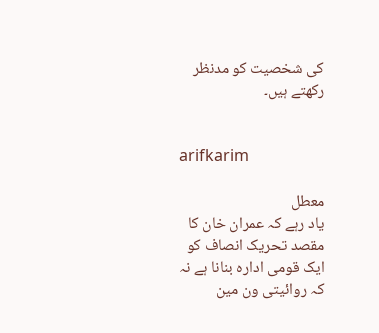کی شخصیت کو مدنظر رکھتے ہیں۔


arifkarim

معطل
یاد رہے کہ عمران خان کا مقصد تحریک انصاف کو ایک قومی ادارہ بنانا ہے نہ کہ روائیتی ون مین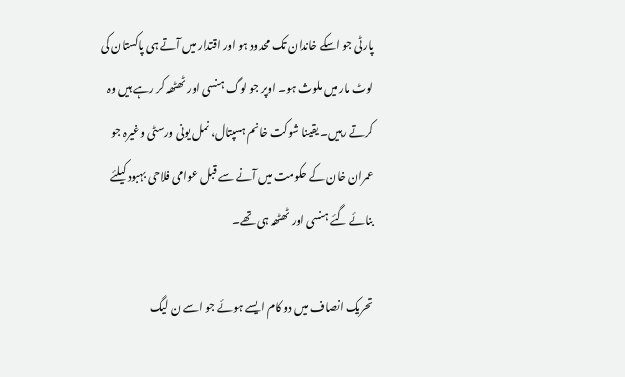پارٹی جو اسکے خاندان تک محدود ہو اور اقتدار میں آتے ہی پاکستان کی لوٹ مار میں ملوث ہو۔ اوپر جو لوگ ہنسی اور ٹھٹھہ کر رہے ہیں وہ کرتے رہیں۔ یقینا شوکت خانم ہسپتال، نمل یونی ورسٹی وغیرہ جو عمران خان کے حکومت میں آنے سے قبل عوامی فلاحی بہبود کیلئے بنائے گئے ہنسی اور ٹھٹھہ ہی تھے۔

تحریک انصاف میں دو کام ایسے ہوئے جو اسے ن لیگ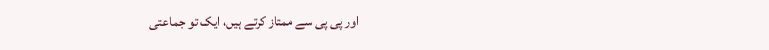اور پی پی سے ممتاز کرتے ہیں، ایک تو جماعتی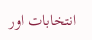انتخابات اور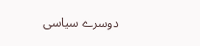دوسرے سیاسی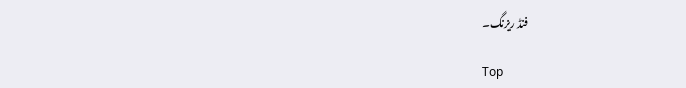فنڈ ریزنگ۔

Top